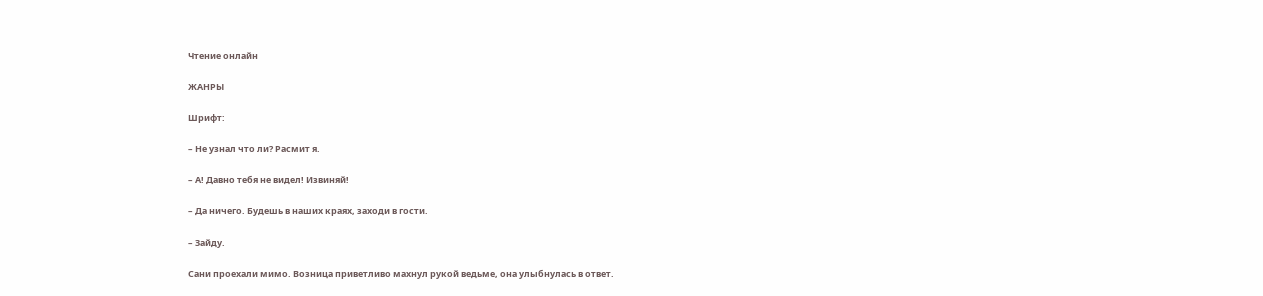Чтение онлайн

ЖАНРЫ

Шрифт:

– Не узнал что ли? Расмит я.

– А! Давно тебя не видел! Извиняй!

– Да ничего. Будешь в наших краях, заходи в гости.

– Зайду.

Сани проехали мимо. Возница приветливо махнул рукой ведьме, она улыбнулась в ответ.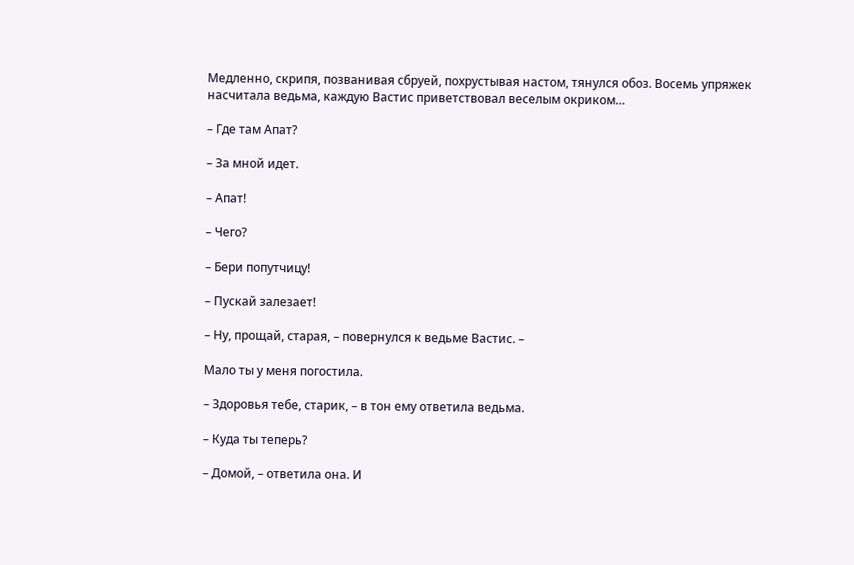Медленно, скрипя, позванивая сбруей, похрустывая настом, тянулся обоз. Восемь упряжек насчитала ведьма, каждую Вастис приветствовал веселым окриком…

– Где там Апат?

– За мной идет.

– Апат!

– Чего?

– Бери попутчицу!

– Пускай залезает!

– Ну, прощай, старая, – повернулся к ведьме Вастис. –

Мало ты у меня погостила.

– Здоровья тебе, старик, – в тон ему ответила ведьма.

– Куда ты теперь?

– Домой, – ответила она. И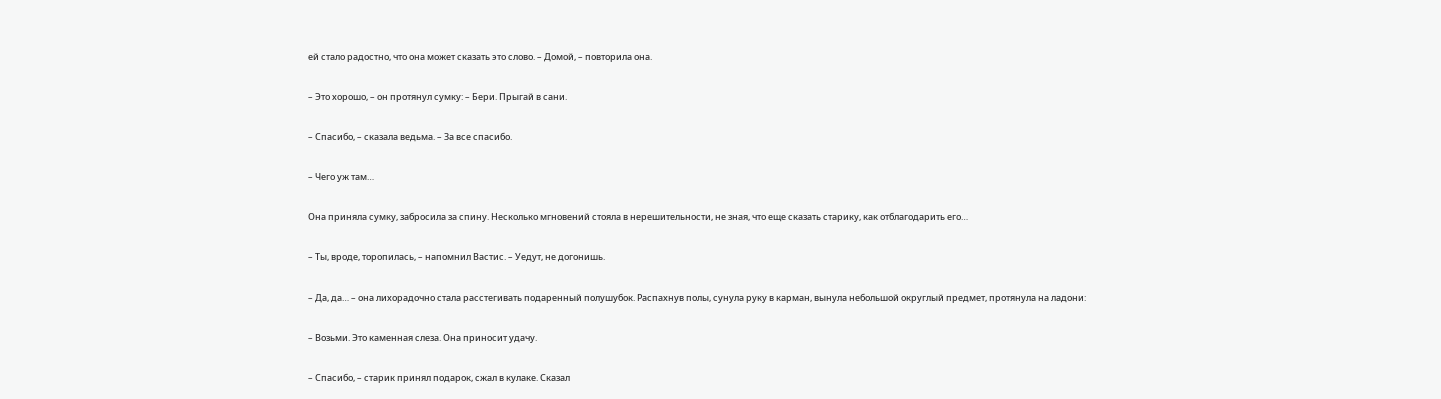ей стало радостно, что она может сказать это слово. – Домой, – повторила она.

– Это хорошо, – он протянул сумку: – Бери. Прыгай в сани.

– Спасибо, – сказала ведьма. – За все спасибо.

– Чего уж там…

Она приняла сумку, забросила за спину. Несколько мгновений стояла в нерешительности, не зная, что еще сказать старику, как отблагодарить его…

– Ты, вроде, торопилась, – напомнил Вастис. – Уедут, не догонишь.

– Да, да… – она лихорадочно стала расстегивать подаренный полушубок. Распахнув полы, сунула руку в карман, вынула небольшой округлый предмет, протянула на ладони:

– Возьми. Это каменная слеза. Она приносит удачу.

– Спасибо, – старик принял подарок, сжал в кулаке. Сказал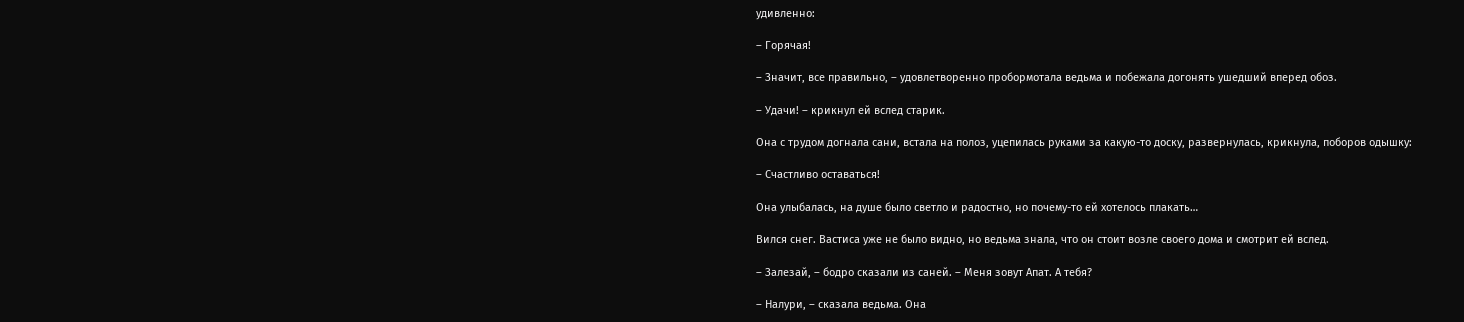удивленно:

– Горячая!

– Значит, все правильно, – удовлетворенно пробормотала ведьма и побежала догонять ушедший вперед обоз.

– Удачи! – крикнул ей вслед старик.

Она с трудом догнала сани, встала на полоз, уцепилась руками за какую-то доску, развернулась, крикнула, поборов одышку:

– Счастливо оставаться!

Она улыбалась, на душе было светло и радостно, но почему-то ей хотелось плакать…

Вился снег. Вастиса уже не было видно, но ведьма знала, что он стоит возле своего дома и смотрит ей вслед.

– Залезай, – бодро сказали из саней. – Меня зовут Апат. А тебя?

– Налури, – сказала ведьма. Она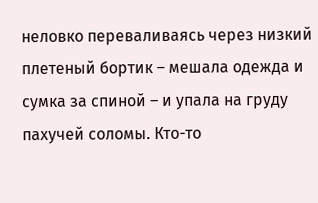неловко переваливаясь через низкий плетеный бортик – мешала одежда и сумка за спиной – и упала на груду пахучей соломы. Кто-то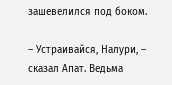зашевелился под боком.

– Устраивайся, Налури, – сказал Апат. Ведьма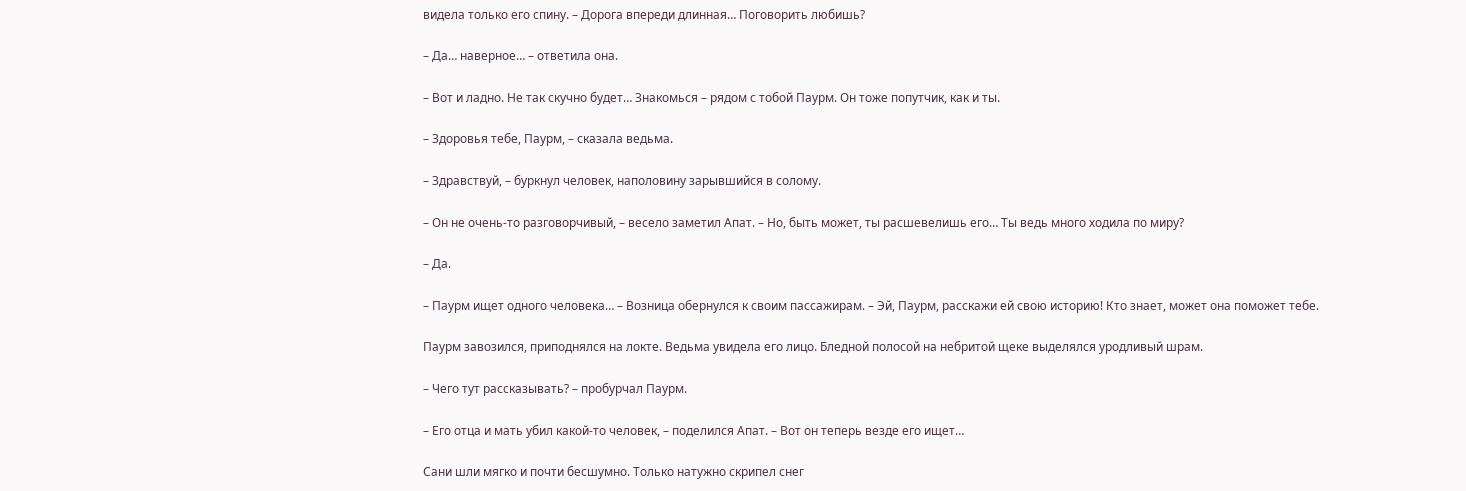видела только его спину. – Дорога впереди длинная… Поговорить любишь?

– Да… наверное… – ответила она.

– Вот и ладно. Не так скучно будет… Знакомься – рядом с тобой Паурм. Он тоже попутчик, как и ты.

– Здоровья тебе, Паурм, – сказала ведьма.

– Здравствуй, – буркнул человек, наполовину зарывшийся в солому.

– Он не очень-то разговорчивый, – весело заметил Апат. – Но, быть может, ты расшевелишь его… Ты ведь много ходила по миру?

– Да.

– Паурм ищет одного человека… – Возница обернулся к своим пассажирам. – Эй, Паурм, расскажи ей свою историю! Кто знает, может она поможет тебе.

Паурм завозился, приподнялся на локте. Ведьма увидела его лицо. Бледной полосой на небритой щеке выделялся уродливый шрам.

– Чего тут рассказывать? – пробурчал Паурм.

– Его отца и мать убил какой-то человек, – поделился Апат. – Вот он теперь везде его ищет…

Сани шли мягко и почти бесшумно. Только натужно скрипел снег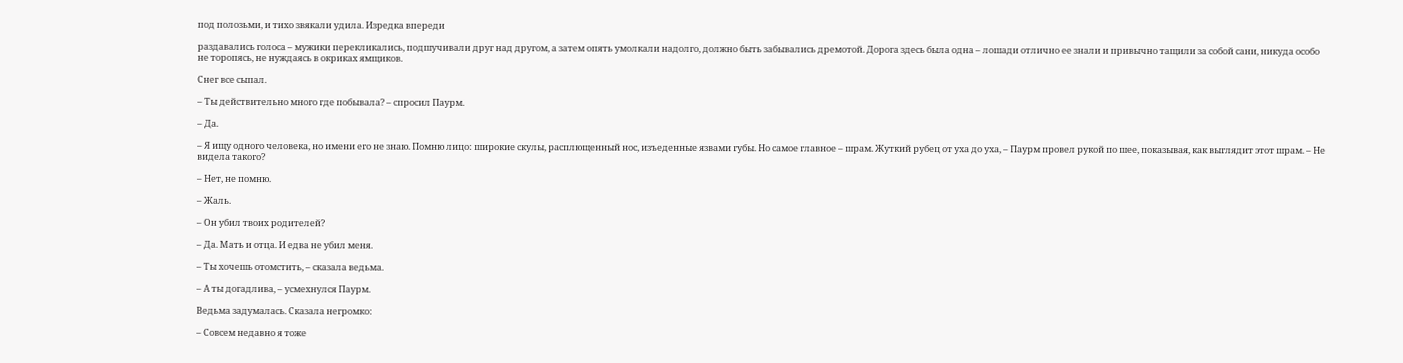под полозьми, и тихо звякали удила. Изредка впереди

раздавались голоса – мужики перекликались, подшучивали друг над другом, а затем опять умолкали надолго, должно быть забывались дремотой. Дорога здесь была одна – лошади отлично ее знали и привычно тащили за собой сани, никуда особо не торопясь, не нуждаясь в окриках ямщиков.

Снег все сыпал.

– Ты действительно много где побывала? – спросил Паурм.

– Да.

– Я ищу одного человека, но имени его не знаю. Помню лицо: широкие скулы, расплющенный нос, изъеденные язвами губы. Но самое главное – шрам. Жуткий рубец от уха до уха, – Паурм провел рукой по шее, показывая, как выглядит этот шрам. – Не видела такого?

– Нет, не помню.

– Жаль.

– Он убил твоих родителей?

– Да. Мать и отца. И едва не убил меня.

– Ты хочешь отомстить, – сказала ведьма.

– А ты догадлива, – усмехнулся Паурм.

Ведьма задумалась. Сказала негромко:

– Совсем недавно я тоже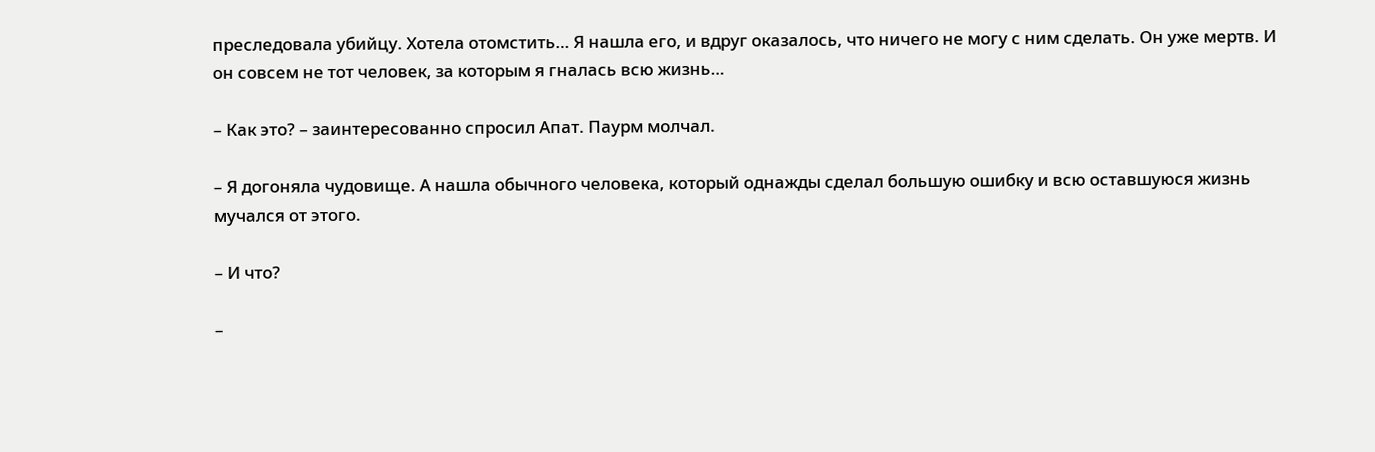преследовала убийцу. Хотела отомстить… Я нашла его, и вдруг оказалось, что ничего не могу с ним сделать. Он уже мертв. И он совсем не тот человек, за которым я гналась всю жизнь…

– Как это? – заинтересованно спросил Апат. Паурм молчал.

– Я догоняла чудовище. А нашла обычного человека, который однажды сделал большую ошибку и всю оставшуюся жизнь мучался от этого.

– И что?

–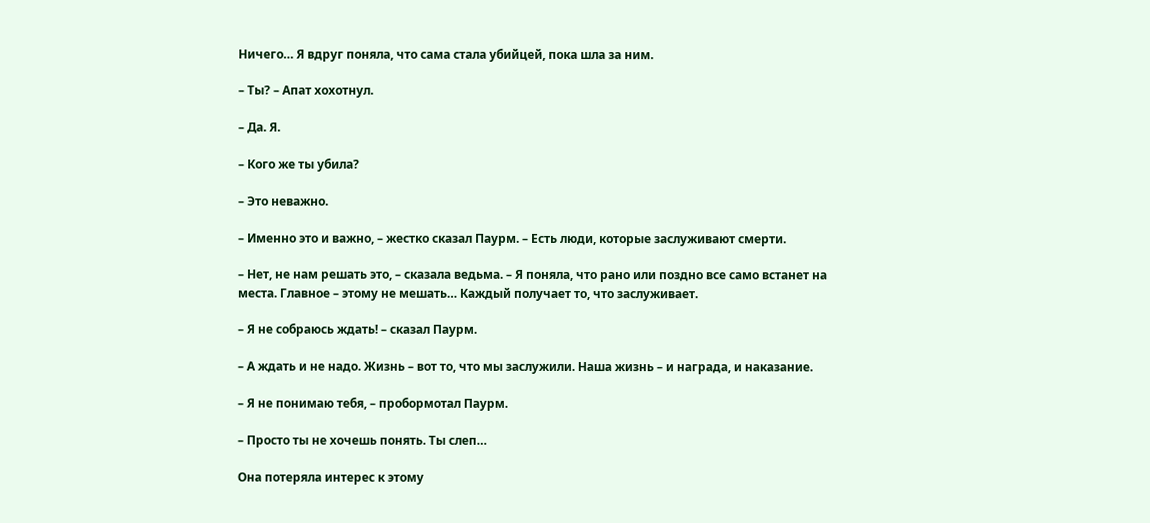Ничего… Я вдруг поняла, что сама стала убийцей, пока шла за ним.

– Ты? – Апат хохотнул.

– Да. Я.

– Кого же ты убила?

– Это неважно.

– Именно это и важно, – жестко сказал Паурм. – Есть люди, которые заслуживают смерти.

– Нет, не нам решать это, – сказала ведьма. – Я поняла, что рано или поздно все само встанет на места. Главное – этому не мешать… Каждый получает то, что заслуживает.

– Я не собраюсь ждать! – сказал Паурм.

– А ждать и не надо. Жизнь – вот то, что мы заслужили. Наша жизнь – и награда, и наказание.

– Я не понимаю тебя, – пробормотал Паурм.

– Просто ты не хочешь понять. Ты слеп…

Она потеряла интерес к этому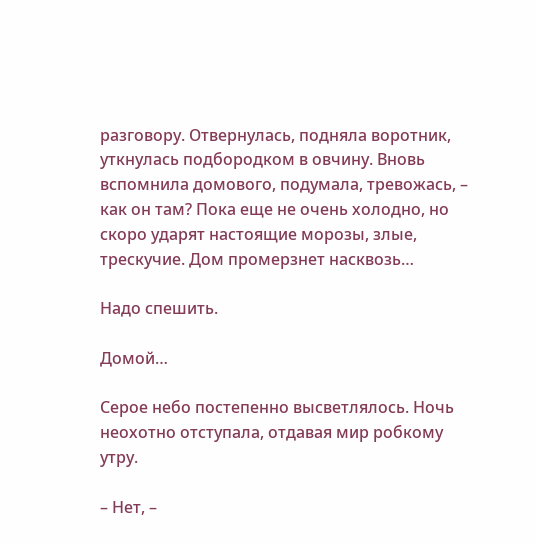разговору. Отвернулась, подняла воротник, уткнулась подбородком в овчину. Вновь вспомнила домового, подумала, тревожась, – как он там? Пока еще не очень холодно, но скоро ударят настоящие морозы, злые, трескучие. Дом промерзнет насквозь…

Надо спешить.

Домой…

Серое небо постепенно высветлялось. Ночь неохотно отступала, отдавая мир робкому утру.

– Нет, –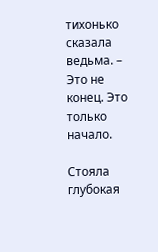тихонько сказала ведьма. – Это не конец. Это только начало.

Стояла глубокая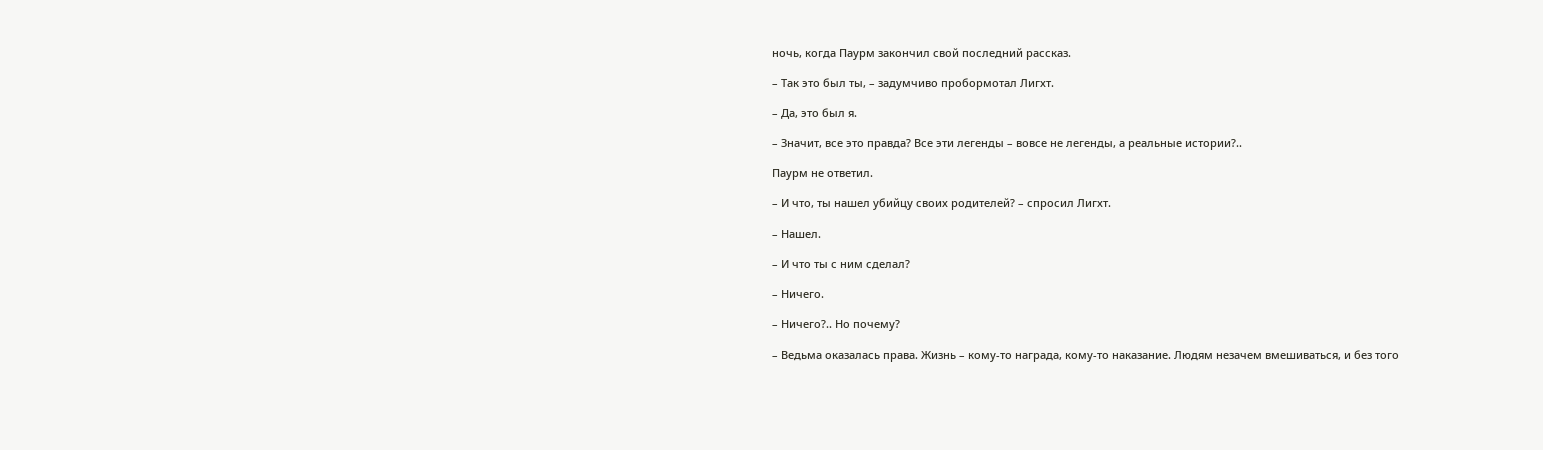ночь, когда Паурм закончил свой последний рассказ.

– Так это был ты, – задумчиво пробормотал Лигхт.

– Да, это был я.

– Значит, все это правда? Все эти легенды – вовсе не легенды, а реальные истории?..

Паурм не ответил.

– И что, ты нашел убийцу своих родителей? – спросил Лигхт.

– Нашел.

– И что ты с ним сделал?

– Ничего.

– Ничего?.. Но почему?

– Ведьма оказалась права. Жизнь – кому-то награда, кому-то наказание. Людям незачем вмешиваться, и без того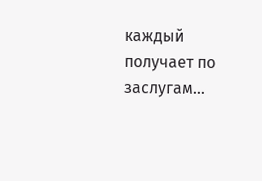каждый получает по заслугам…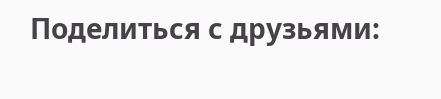Поделиться с друзьями: